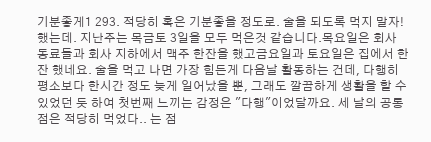기분좋게1 293. 적당히 혹은 기분좋을 정도로. 술을 되도록 먹지 말자! 했는데. 지난주는 목금토 3일을 모두 먹은것 같습니다.목요일은 회사 동료들과 회사 지하에서 맥주 한잔을 했고금요일과 토요일은 집에서 한잔 했네요. 술을 먹고 나면 가장 힘든게 다음날 활동하는 건데, 다행히 평소보다 한시간 정도 늦게 일어났을 뿐, 그래도 깔끔하게 생활을 할 수 있었던 듯 하여 첫번째 느끼는 감정은 "다행"이었달까요. 세 날의 공통점은 적당히 먹었다.. 는 점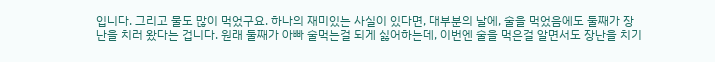입니다. 그리고 물도 많이 먹었구요. 하나의 재미있는 사실이 있다면, 대부분의 날에, 술을 먹었음에도 둘째가 장난을 치러 왔다는 겁니다. 원래 둘째가 아빠 술먹는걸 되게 싫어하는데, 이번엔 술을 먹은걸 알면서도 장난을 치기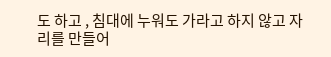도 하고 , 침대에 누워도 가라고 하지 않고 자리를 만들어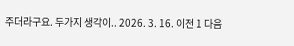주더라구요. 두가지 생각이.. 2026. 3. 16. 이전 1 다음